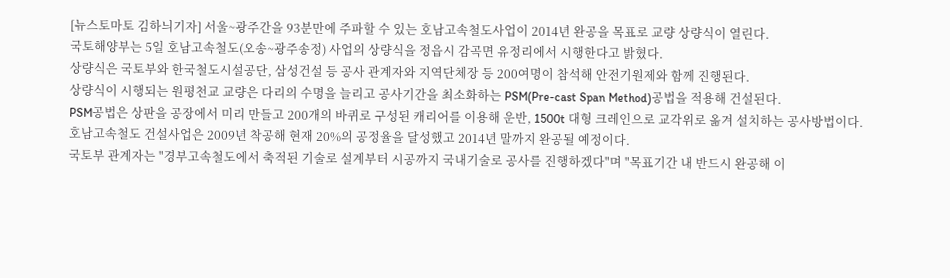[뉴스토마토 김하늬기자] 서울~광주간을 93분만에 주파할 수 있는 호남고속철도사업이 2014년 완공을 목표로 교량 상량식이 열린다.
국토해양부는 5일 호남고속철도(오송~광주송정) 사업의 상량식을 정읍시 감곡면 유정리에서 시행한다고 밝혔다.
상량식은 국토부와 한국철도시설공단, 삼성건설 등 공사 관계자와 지역단체장 등 200여명이 참석해 안전기원제와 함께 진행된다.
상량식이 시행되는 원평천교 교량은 다리의 수명을 늘리고 공사기간을 최소화하는 PSM(Pre-cast Span Method)공법을 적용해 건설된다.
PSM공법은 상판을 공장에서 미리 만들고 200개의 바퀴로 구성된 캐리어를 이용해 운반, 1500t 대형 크레인으로 교각위로 옮겨 설치하는 공사방법이다.
호남고속철도 건설사업은 2009년 착공해 현재 20%의 공정율을 달성했고 2014년 말까지 완공될 예정이다.
국토부 관계자는 "경부고속철도에서 축적된 기술로 설계부터 시공까지 국내기술로 공사를 진행하겠다"며 "목표기간 내 반드시 완공해 이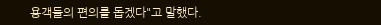용객들의 편의를 돕겠다"고 말했다.